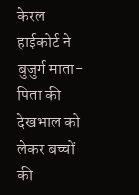केरल हाईकोर्ट ने बुजुर्ग माता-पिता की देखभाल को लेकर बच्चों की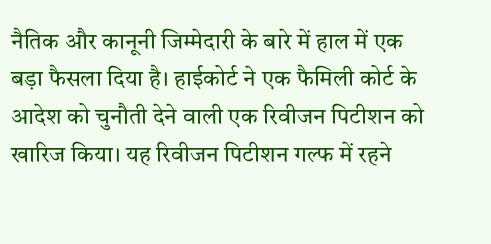नैतिक और कानूनी जिम्मेदारी के बारे में हाल में एक बड़ा फैसला दिया है। हाईकोर्ट ने एक फैमिली कोर्ट के आदेश को चुनौती देने वाली एक रिवीजन पिटीशन को खारिज किया। यह रिवीजन पिटीशन गल्फ में रहने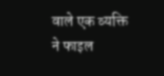वाले एक व्यक्ति ने फाइल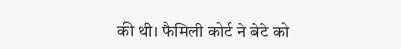की थी। फैमिली कोर्ट ने बेटे को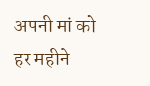अपनी मां को हर महीने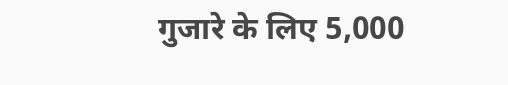गुजारे के लिए 5,000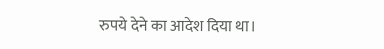रुपये देने का आदेश दिया था।